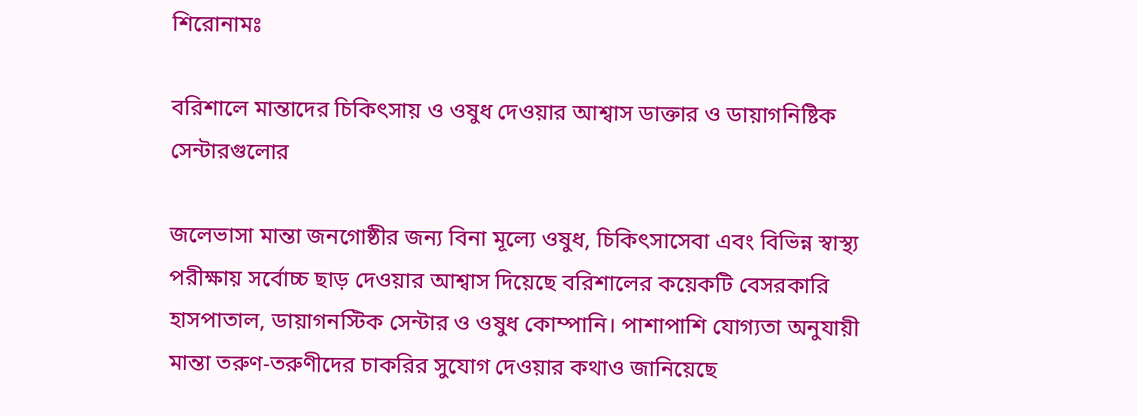শিরোনামঃ

বরিশালে মান্তাদের চিকিৎসায় ও ওষুধ দেওয়ার আশ্বাস ডাক্তার ও ডায়াগনিষ্টিক সেন্টারগুলোর

জলেভাসা মান্তা জনগোষ্ঠীর জন্য বিনা মূল্যে ওষুধ, চিকিৎসাসেবা এবং বিভিন্ন স্বাস্থ্য পরীক্ষায় সর্বোচ্চ ছাড় দেওয়ার আশ্বাস দিয়েছে বরিশালের কয়েকটি বেসরকারি হাসপাতাল, ডায়াগনস্টিক সেন্টার ও ওষুধ কোম্পানি। পাশাপাশি যোগ্যতা অনুযায়ী মান্তা তরুণ-তরুণীদের চাকরির সুযোগ দেওয়ার কথাও জানিয়েছে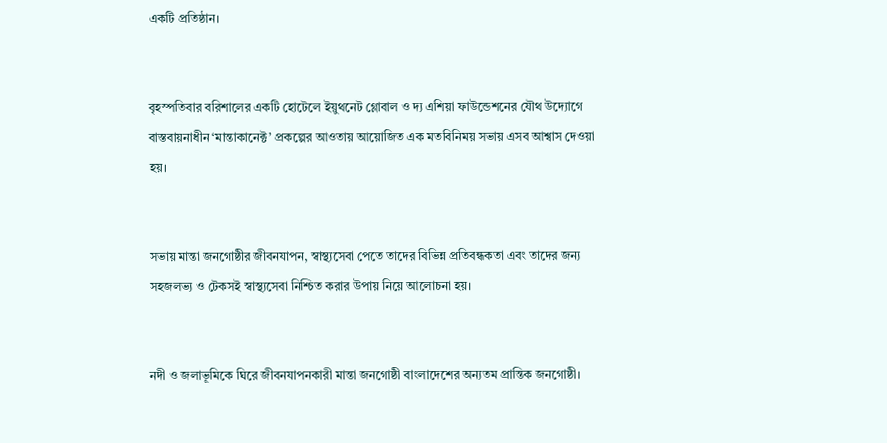একটি প্রতিষ্ঠান।


বৃহস্পতিবার বরিশালের একটি হোটেলে ইয়ুথনেট গ্লোবাল ও দ্য এশিয়া ফাউন্ডেশনের যৌথ উদ্যোগে বাস্তবায়নাধীন ‘মান্তাকানেক্ট’ প্রকল্পের আওতায় আয়োজিত এক মতবিনিময় সভায় এসব আশ্বাস দেওয়া হয়।


সভায় মান্তা জনগোষ্ঠীর জীবনযাপন, স্বাস্থ্যসেবা পেতে তাদের বিভিন্ন প্রতিবন্ধকতা এবং তাদের জন্য সহজলভ্য ও টেকসই স্বাস্থ্যসেবা নিশ্চিত করার উপায় নিয়ে আলোচনা হয়।


নদী ও জলাভূমিকে ঘিরে জীবনযাপনকারী মান্তা জনগোষ্ঠী বাংলাদেশের অন্যতম প্রান্তিক জনগোষ্ঠী।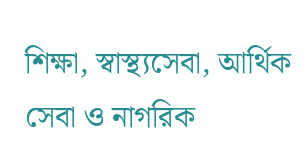শিক্ষা, স্বাস্থ্যসেবা, আর্থিক সেবা ও নাগরিক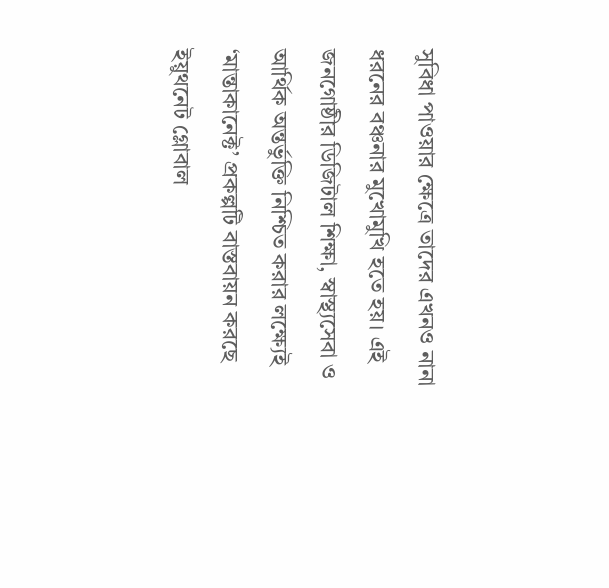সুবিধা পাওয়ার ক্ষেত্রে তাদের এখনও নানা ধরনের বঞ্চনার মুখোমুখি হতে হয়। এই জনগোষ্ঠীর ডিজিটাল শিক্ষা, স্বাস্থ্যসেবা ও আর্থিক অন্তর্ভুক্তি নিশ্চিত করার লক্ষ্যেই ‘মান্তাকানেক্ট’ প্রকল্পটি বাস্তবায়ন করছে ইয়ুথনেট গ্লোবাল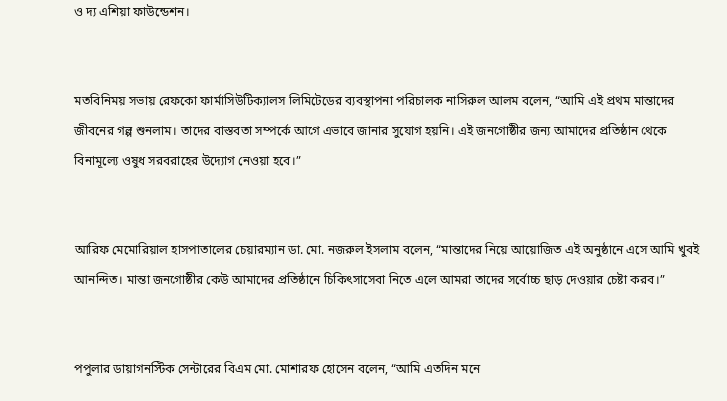ও দ্য এশিয়া ফাউন্ডেশন।


মতবিনিময় সভায় রেফকো ফার্মাসিউটিক্যালস লিমিটেডের ব্যবস্থাপনা পরিচালক নাসিরুল আলম বলেন, “আমি এই প্রথম মান্তাদের জীবনের গল্প শুনলাম। তাদের বাস্তবতা সম্পর্কে আগে এভাবে জানার সুযোগ হয়নি। এই জনগোষ্ঠীর জন্য আমাদের প্রতিষ্ঠান থেকে বিনামূল্যে ওষুধ সরবরাহের উদ্যোগ নেওয়া হবে।”


আরিফ মেমোরিয়াল হাসপাতালের চেয়ারম্যান ডা. মো. নজরুল ইসলাম বলেন, “মান্তাদের নিয়ে আয়োজিত এই অনুষ্ঠানে এসে আমি খুবই আনন্দিত। মান্তা জনগোষ্ঠীর কেউ আমাদের প্রতিষ্ঠানে চিকিৎসাসেবা নিতে এলে আমরা তাদের সর্বোচ্চ ছাড় দেওয়ার চেষ্টা করব।”


পপুলার ডায়াগনস্টিক সেন্টারের বিএম মো. মোশারফ হোসেন বলেন, “আমি এতদিন মনে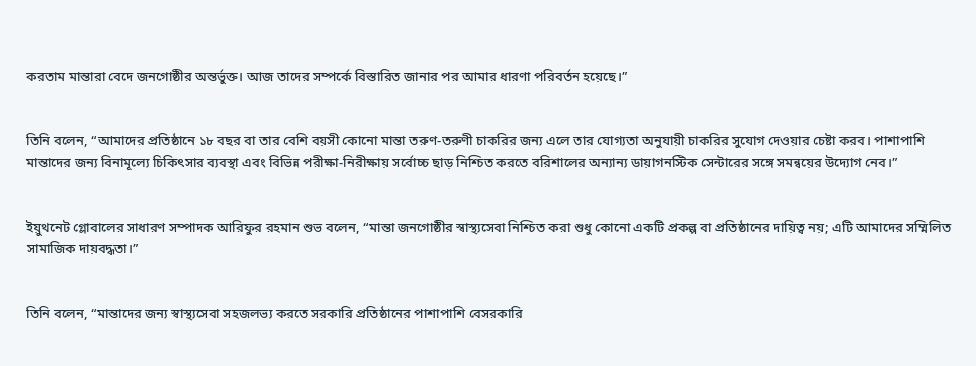করতাম মান্তারা বেদে জনগোষ্ঠীর অন্তর্ভুক্ত। আজ তাদের সম্পর্কে বিস্তারিত জানার পর আমার ধারণা পরিবর্তন হয়েছে।”


তিনি বলেন, “আমাদের প্রতিষ্ঠানে ১৮ বছর বা তার বেশি বয়সী কোনো মান্তা তরুণ-তরুণী চাকরির জন্য এলে তার যোগ্যতা অনুযায়ী চাকরির সুযোগ দেওয়ার চেষ্টা করব। পাশাপাশি মান্তাদের জন্য বিনামূল্যে চিকিৎসার ব্যবস্থা এবং বিভিন্ন পরীক্ষা-নিরীক্ষায় সর্বোচ্চ ছাড় নিশ্চিত করতে বরিশালের অন্যান্য ডায়াগনস্টিক সেন্টারের সঙ্গে সমন্বয়ের উদ্যোগ নেব।”


ইয়ুথনেট গ্লোবালের সাধারণ সম্পাদক আরিফুর রহমান শুভ বলেন, “মান্তা জনগোষ্ঠীর স্বাস্থ্যসেবা নিশ্চিত করা শুধু কোনো একটি প্রকল্প বা প্রতিষ্ঠানের দায়িত্ব নয়; এটি আমাদের সম্মিলিত সামাজিক দায়বদ্ধতা।”


তিনি বলেন, “মান্তাদের জন্য স্বাস্থ্যসেবা সহজলভ্য করতে সরকারি প্রতিষ্ঠানের পাশাপাশি বেসরকারি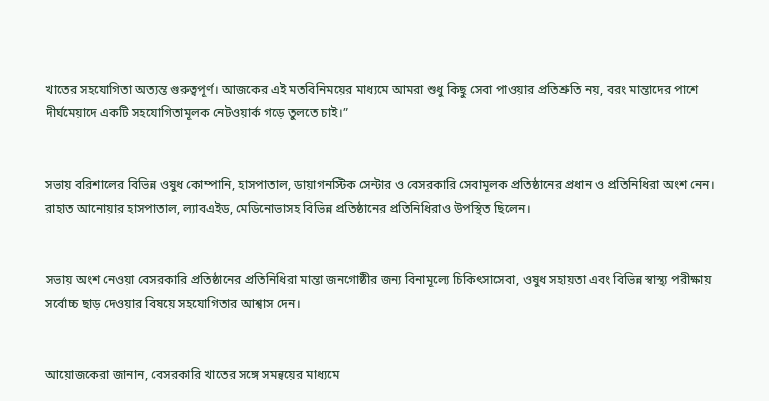খাতের সহযোগিতা অত্যন্ত গুরুত্বপূর্ণ। আজকের এই মতবিনিময়ের মাধ্যমে আমরা শুধু কিছু সেবা পাওয়ার প্রতিশ্রুতি নয়, বরং মান্তাদের পাশে দীর্ঘমেয়াদে একটি সহযোগিতামূলক নেটওয়ার্ক গড়ে তুলতে চাই।”


সভায় বরিশালের বিভিন্ন ওষুধ কোম্পানি, হাসপাতাল, ডায়াগনস্টিক সেন্টার ও বেসরকারি সেবামূলক প্রতিষ্ঠানের প্রধান ও প্রতিনিধিরা অংশ নেন। রাহাত আনোয়ার হাসপাতাল, ল্যাবএইড, মেডিনোভাসহ বিভিন্ন প্রতিষ্ঠানের প্রতিনিধিরাও উপস্থিত ছিলেন।


সভায় অংশ নেওয়া বেসরকারি প্রতিষ্ঠানের প্রতিনিধিরা মান্তা জনগোষ্ঠীর জন্য বিনামূল্যে চিকিৎসাসেবা, ওষুধ সহায়তা এবং বিভিন্ন স্বাস্থ্য পরীক্ষায় সর্বোচ্চ ছাড় দেওয়ার বিষয়ে সহযোগিতার আশ্বাস দেন।


আয়োজকেরা জানান, বেসরকারি খাতের সঙ্গে সমন্বয়ের মাধ্যমে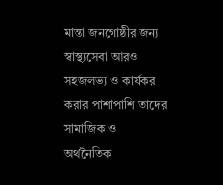মান্তা জনগোষ্ঠীর জন্য স্বাস্থ্যসেবা আরও সহজলভ্য ও কার্যকর করার পাশাপাশি তাদের সামাজিক ও অর্থনৈতিক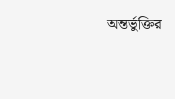অন্তর্ভুক্তির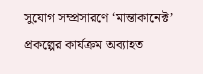সুযোগ সম্প্রসারণে ‘মান্তাকানেক্ট’ প্রকল্পের কার্যক্রম অব্যাহত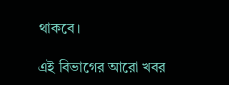থাকবে।

এই বিভাগের আরো খবর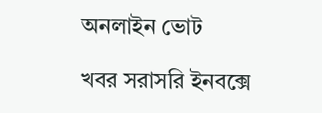অনলাইন ভোট

খবর সরাসরি ইনবক্সে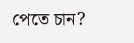পেতে চান?